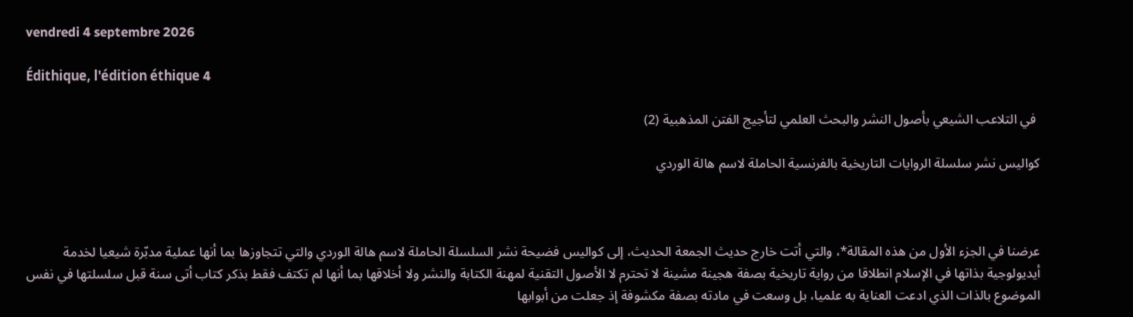vendredi 4 septembre 2026

Édithique, l'édition éthique 4

 في التلاعب الشيعي بأصول النشر والبحث العلمي لتأجيج الفتن المذهبية (2)

كواليس نشر سلسلة الروايات التاريخية بالفرنسية الحاملة لاسم هالة الوردي



عرضنا في الجزء الأول من هذه المقالة*، والتي أتت خارج حديث الجمعة الحديث، إلى كواليس فضيحة نشر السلسلة الحاملة لاسم هالة الوردي والتي تتجاوزها بما أنها عملية مدبّرة شيعيا لخدمة أيديولوجية بذاتها في الإسلام انطلاقا من رواية تاريخية بصفة هجينة مشينة لا تحترم لا الأصول التقنية لمهنة الكتابة والنشر ولا أخلاقها بما أنها لم تكتف فقط بذكر كتاب أتى سنة قبل سلسلتها في نفس الموضوع بالذات الذي ادعت العناية به علميا، بل وسعت في مادته بصفة مكشوفة إذ جعلت من أبوابها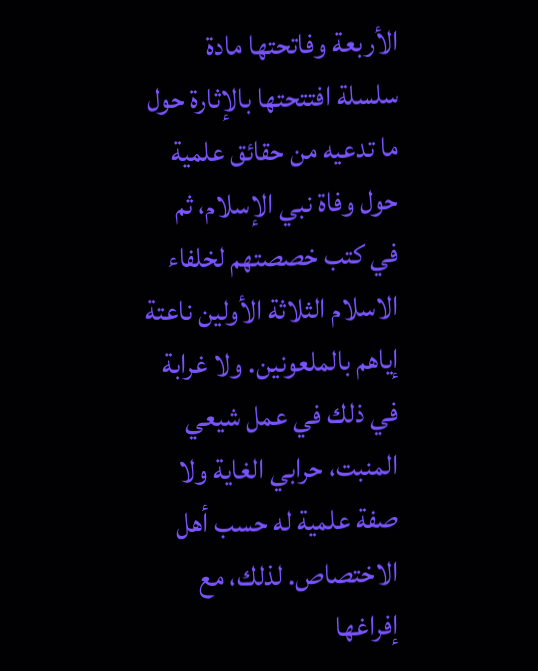الأربعة وفاتحتها مادة سلسلة افتتحتها بالإثارة حول ما تدعيه من حقائق علمية حول وفاة نبي الإسلام، ثم في كتب خصصتهم لخلفاء الاسلام الثلاثة الأولين ناعتة إياهم بالملعونين. ولا غرابة في ذلك في عمل شيعي المنبت، حرابي الغاية ولا صفة علمية له حسب أهل الاختصاص. لذلك، مع إفراغها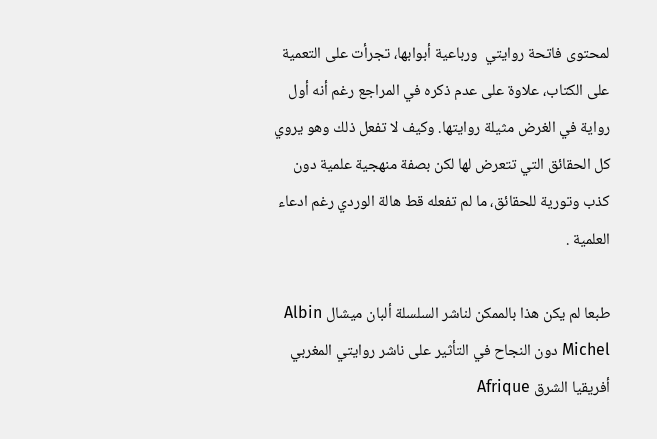لمحتوى فاتحة روايتي  ورباعية أبوابها، تجرأت على التعمية على الكتاب، علاوة على عدم ذكره في المراجع رغم أنه أول رواية في الغرض مثيلة روايتها. وكيف لا تفعل ذلك وهو يروي كل الحقائق التي تتعرض لها لكن بصفة منهجية علمية دون كذب وتورية للحقائق، ما لم تفعله قط هالة الوردي رغم ادعاء العلمية .

طبعا لم يكن هذا بالممكن لناشر السلسلة ألبان ميشال Albin Michel دون النجاح في التأثير على ناشر روايتي المغربي أفريقيا الشرق Afrique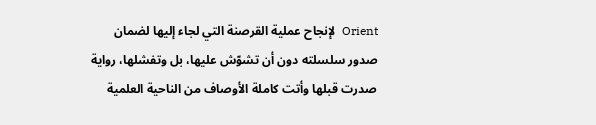Orient  لإنجاح عملية القرصنة التي لجاء إليها لضمان صدور سلسلته دون أن تشوّش عليها، بل وتفشلها، رواية صدرت قبلها وأتت كاملة الأوصاف من الناحية العلمية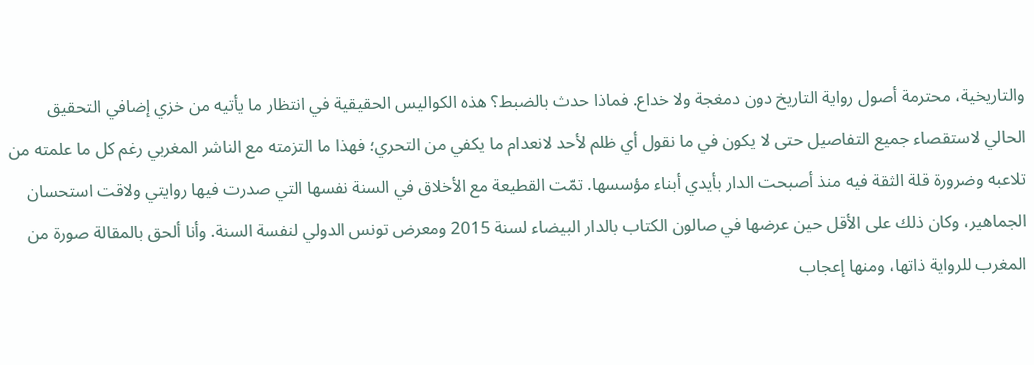والتاريخية، محترمة أصول رواية التاريخ دون دمغجة ولا خداع. فماذا حدث بالضبط؟ هذه الكواليس الحقيقية في انتظار ما يأتيه من خزي إضافي التحقيق الحالي لاستقصاء جميع التفاصيل حتى لا يكون في ما نقول أي ظلم لأحد لانعدام ما يكفي من التحري؛ فهذا ما التزمته مع الناشر المغربي رغم كل ما علمته من تلاعبه وضرورة قلة الثقة فيه منذ أصبحت الدار بأيدي أبناء مؤسسها. تمّت القطيعة مع الأخلاق في السنة نفسها التي صدرت فيها روايتي ولاقت استحسان الجماهير، وكان ذلك على الأقل حين عرضها في صالون الكتاب بالدار البيضاء لسنة 2015 ومعرض تونس الدولي لنفسة السنة. وأنا ألحق بالمقالة صورة من المغرب للرواية ذاتها، ومنها إعجاب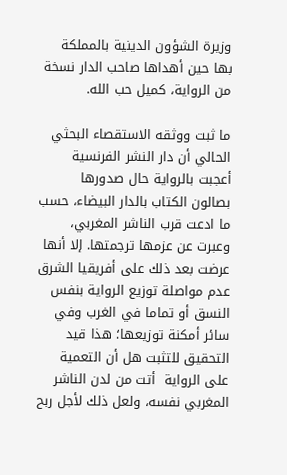وزيرة الشؤون الدينية بالمملكة بها حين أهداها صاحب الدار نسخة من الرواية، كميل حب الله.

ما ثبت ووثقه الاستقصاء البحثي الحالي أن دار النشر الفرنسية أعجبت بالرواية حال صدورها بصالون الكتاب بالدار البيضاء، حسب ما ادعت قرب الناشر المغربي، وعبرت عن عزمها ترجمتها. إلا أنها عرضت بعد ذلك على أفريقيا الشرق عدم مواصلة توزيع الرواية بنفس النسق أو تماما في الغرب وفي سائر أمكنة توزيعها؛ هذا قيد التحقيق للتثبت هل أن التعمية على الرواية  أتت من لدن الناشر المغربي نفسه، ولعل ذلك لأجل ربح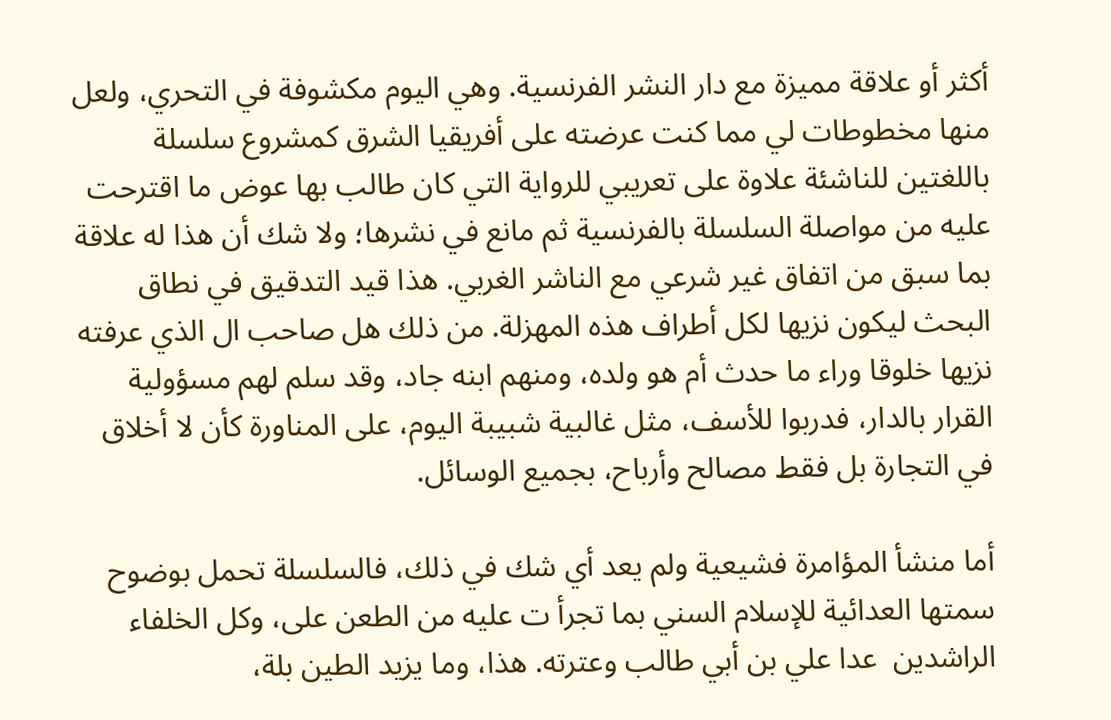أكثر أو علاقة مميزة مع دار النشر الفرنسية. وهي اليوم مكشوفة في التحري، ولعل منها مخطوطات لي مما كنت عرضته على أفريقيا الشرق كمشروع سلسلة باللغتين للناشئة علاوة على تعريبي للرواية التي كان طالب بها عوض ما اقترحت عليه من مواصلة السلسلة بالفرنسية ثم مانع في نشرها؛ ولا شك أن هذا له علاقة بما سبق من اتفاق غير شرعي مع الناشر الغربي. هذا قيد التدقيق في نطاق البحث ليكون نزيها لكل أطراف هذه المهزلة. من ذلك هل صاحب ال الذي عرفته نزيها خلوقا وراء ما حدث أم هو ولده، ومنهم ابنه جاد، وقد سلم لهم مسؤولية القرار بالدار، فدربوا للأسف، مثل غالبية شبيبة اليوم، على المناورة كأن لا أخلاق في التجارة بل فقط مصالح وأرباح، بجميع الوسائل.

أما منشأ المؤامرة فشيعية ولم يعد أي شك في ذلك، فالسلسلة تحمل بوضوح سمتها العدائية للإسلام السني بما تجرأ ت عليه من الطعن على، وكل الخلفاء الراشدين  عدا علي بن أبي طالب وعترته. هذا، وما يزيد الطين بلة،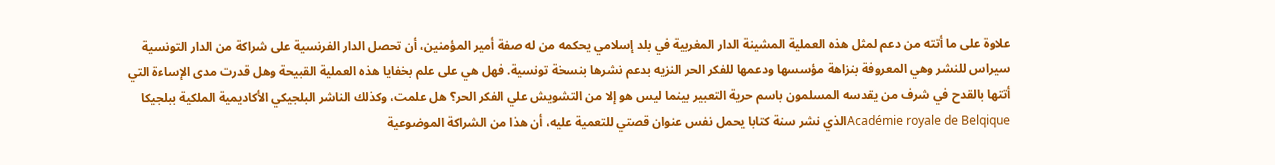علاوة على ما أتته من دعم لمثل هذه العملية المشينة الدار المغربية في بلد إسلامي يحكمه من له صفة أمير المؤمنين، أن تحصل الدار الفرنسية على شراكة من الدار التونسية سيراس للنشر وهي المعروفة بنزاهة مؤسسها ودعمها للفكر الحر النزيه بدعم نشرها بنسخة تونسية. فهل هي على علم بخفايا هذه العملية القبيحة وهل قدرت مدى الإساءة التي أتتها بالقدح في شرف من يقدسه المسلمون باسم حرية التعبير بينما ليس هو إلا من التشويش علي الفكر الحر؟ هل علمت، وكذلك الناشر البلجيكي الأكاديمية الملكية ببلجيكا Académie royale de Belqiqueالذي نشر سنة كتابا يحمل نفس عنوان قصتي للتعمية عليه، أن هذا من الشراكة الموضوعية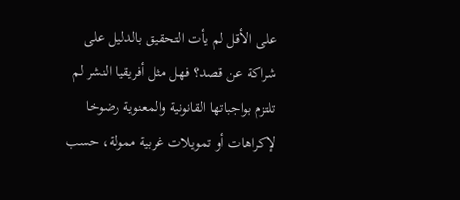على الأقل لم يأت التحقيق بالدليل على شراكة عن قصد؟ فهل مثل أفريقيا النشر لم تلتزم بواجباتها القانونية والمعنوية رضوخا لإكراهات أو تمويلات غربية ممولة، حسب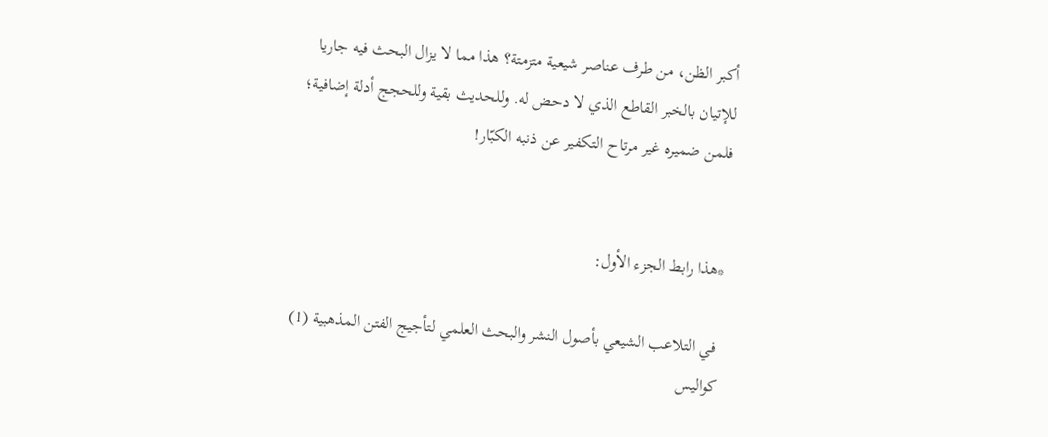أكبر الظن، من طرف عناصر شيعية متزمتة؟ هذا مما لا يزال البحث فيه جاريا للإتيان بالخبر القاطع الذي لا دحض له. وللحديث بقية وللحجج أدلة إضافية؛ فلمن ضميره غير مرتاح التكفير عن ذنبه الكبّار!


*هذا رابط الجزء الأول:

 في التلاعب الشيعي بأصول النشر والبحث العلمي لتأجيج الفتن المذهبية (1) كواليس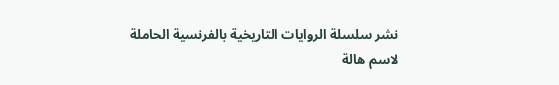نشر سلسلة الروايات التاريخية بالفرنسية الحاملة لاسم هالة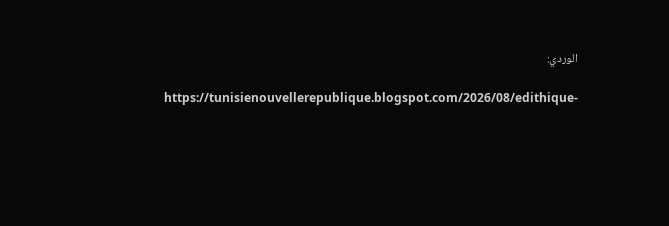الوردي:

https://tunisienouvellerepublique.blogspot.com/2026/08/edithique-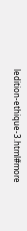ledition-ethique-3.html#more